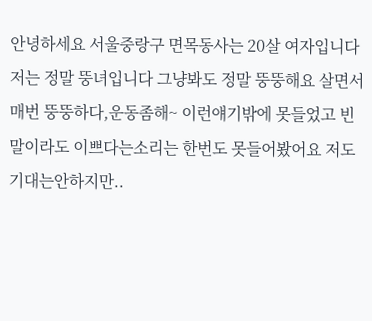안녕하세요 서울중랑구 면목동사는 20살 여자입니다 저는 정말 뚱녀입니다 그냥봐도 정말 뚱뚱해요 살면서 매번 뚱뚱하다,운동좀해~ 이런얘기밖에 못들었고 빈말이라도 이쁘다는소리는 한번도 못들어봤어요 저도 기대는안하지만..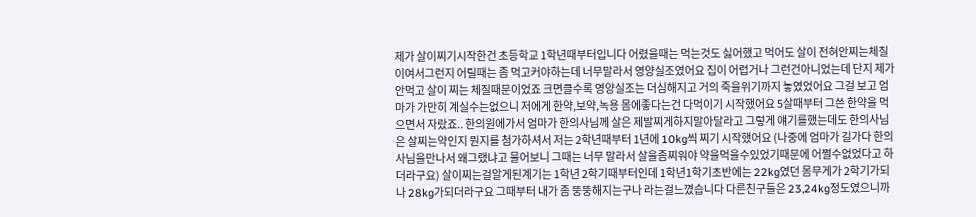제가 살이찌기시작한건 초등학교 1학년때부터입니다 어렸을때는 먹는것도 싫어했고 먹어도 살이 전혀안찌는체질이여서그런지 어릴때는 좀 먹고커야하는데 너무말라서 영양실조였어요 집이 어렵거나 그런건아니었는데 단지 제가 안먹고 살이 찌는 체질때문이었죠 크면클수록 영양실조는 더심해지고 거의 죽을위기까지 놓였었어요 그걸 보고 엄마가 가만히 계실수는없으니 저에게 한약,보약,녹용 몸에좋다는건 다먹이기 시작했어요 5살때부터 그쓴 한약을 먹으면서 자랐죠.. 한의원에가서 엄마가 한의사님께 살은 제발찌게하지말아달라고 그렇게 얘기를했는데도 한의사님은 살찌는약인지 뭔지를 첨가하셔서 저는 2학년때부터 1년에 10kg씩 찌기 시작했어요 (나중에 엄마가 길가다 한의사님을만나서 왜그랬냐고 물어보니 그때는 너무 말라서 살을좀찌워야 약을먹을수있었기때문에 어쩔수없었다고 하더라구요) 살이찌는걸알게된계기는 1학년 2학기때부터인데 1학년1학기초반에는 22kg였던 몸무게가 2학기가되나 28kg가되더라구요 그때부터 내가 좀 뚱뚱해지는구나 라는걸느꼈습니다 다른친구들은 23,24kg정도였으니까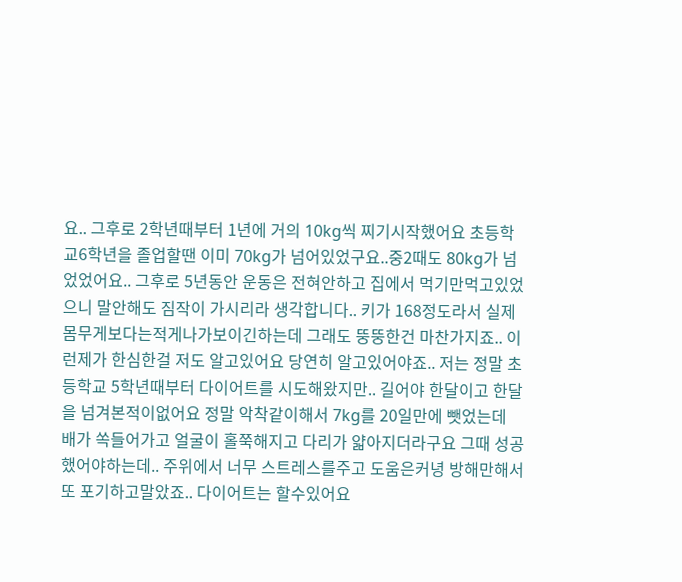요.. 그후로 2학년때부터 1년에 거의 10kg씩 찌기시작했어요 초등학교6학년을 졸업할땐 이미 70kg가 넘어있었구요..중2때도 80kg가 넘었었어요.. 그후로 5년동안 운동은 전혀안하고 집에서 먹기만먹고있었으니 말안해도 짐작이 가시리라 생각합니다.. 키가 168정도라서 실제몸무게보다는적게나가보이긴하는데 그래도 뚱뚱한건 마찬가지죠.. 이런제가 한심한걸 저도 알고있어요 당연히 알고있어야죠.. 저는 정말 초등학교 5학년때부터 다이어트를 시도해왔지만.. 길어야 한달이고 한달을 넘겨본적이없어요 정말 악착같이해서 7kg를 20일만에 뺏었는데 배가 쏙들어가고 얼굴이 홀쭉해지고 다리가 얇아지더라구요 그때 성공했어야하는데.. 주위에서 너무 스트레스를주고 도움은커녕 방해만해서 또 포기하고말았죠.. 다이어트는 할수있어요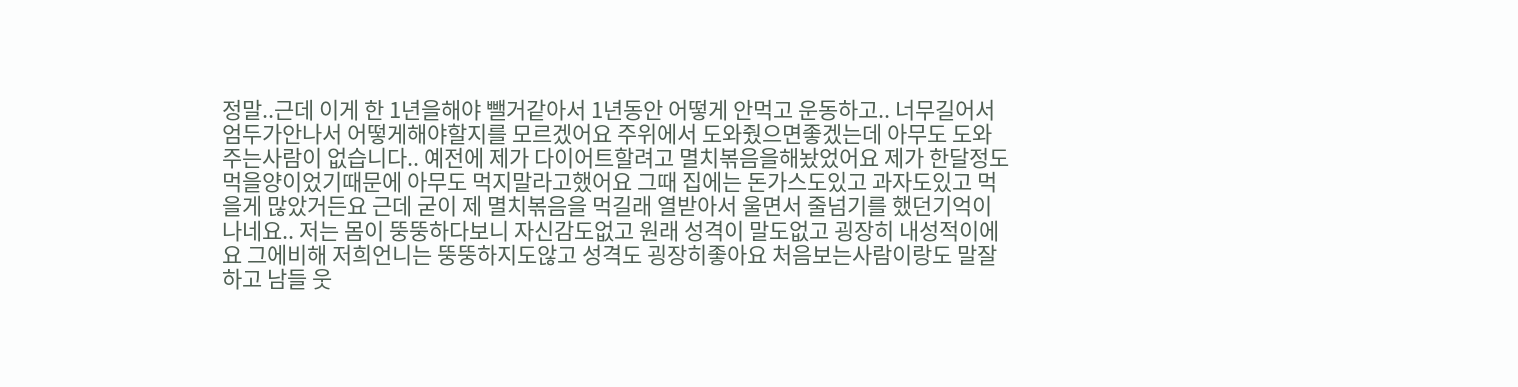정말..근데 이게 한 1년을해야 뺄거같아서 1년동안 어떻게 안먹고 운동하고.. 너무길어서 엄두가안나서 어떻게해야할지를 모르겠어요 주위에서 도와줬으면좋겠는데 아무도 도와주는사람이 없습니다.. 예전에 제가 다이어트할려고 멸치볶음을해놨었어요 제가 한달정도먹을양이었기때문에 아무도 먹지말라고했어요 그때 집에는 돈가스도있고 과자도있고 먹을게 많았거든요 근데 굳이 제 멸치볶음을 먹길래 열받아서 울면서 줄넘기를 했던기억이나네요.. 저는 몸이 뚱뚱하다보니 자신감도없고 원래 성격이 말도없고 굉장히 내성적이에요 그에비해 저희언니는 뚱뚱하지도않고 성격도 굉장히좋아요 처음보는사람이랑도 말잘하고 남들 웃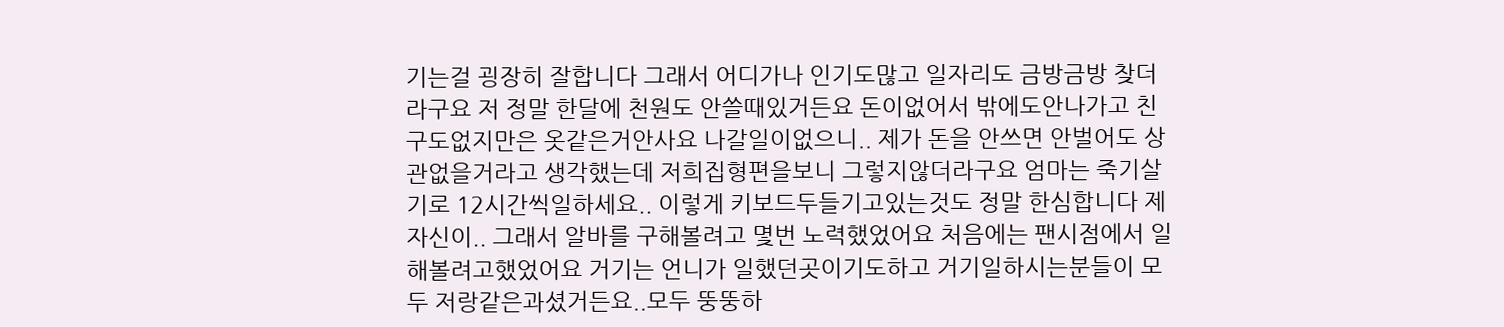기는걸 굉장히 잘합니다 그래서 어디가나 인기도많고 일자리도 금방금방 찾더라구요 저 정말 한달에 천원도 안쓸때있거든요 돈이없어서 밖에도안나가고 친구도없지만은 옷같은거안사요 나갈일이없으니.. 제가 돈을 안쓰면 안벌어도 상관없을거라고 생각했는데 저희집형편을보니 그렇지않더라구요 엄마는 죽기살기로 12시간씩일하세요.. 이렇게 키보드두들기고있는것도 정말 한심합니다 제자신이.. 그래서 알바를 구해볼려고 몇번 노력했었어요 처음에는 팬시점에서 일해볼려고했었어요 거기는 언니가 일했던곳이기도하고 거기일하시는분들이 모두 저랑같은과셨거든요..모두 뚱뚱하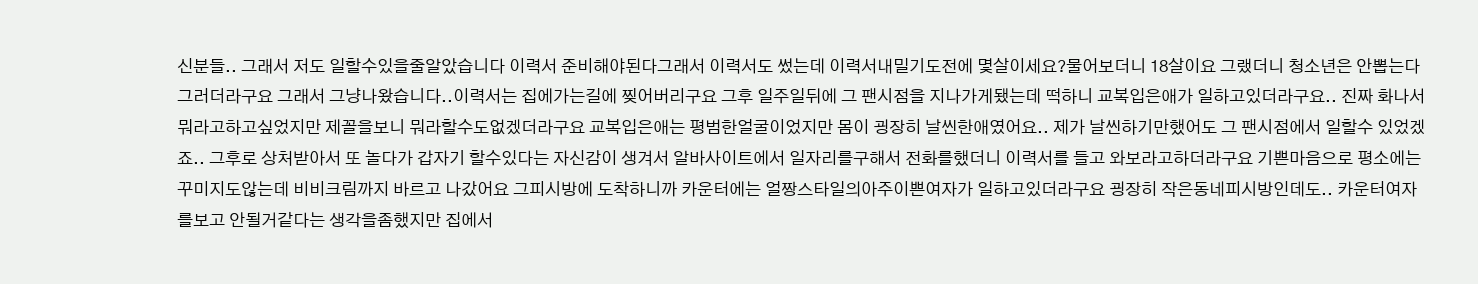신분들.. 그래서 저도 일할수있을줄알았습니다 이력서 준비해야된다그래서 이력서도 썼는데 이력서내밀기도전에 몇살이세요?물어보더니 18살이요 그랬더니 청소년은 안뽑는다그러더라구요 그래서 그냥나왔습니다..이력서는 집에가는길에 찢어버리구요 그후 일주일뒤에 그 팬시점을 지나가게됐는데 떡하니 교복입은애가 일하고있더라구요.. 진짜 화나서 뭐라고하고싶었지만 제꼴을보니 뭐라할수도없겠더라구요 교복입은애는 평범한얼굴이었지만 몸이 굉장히 날씬한애였어요.. 제가 날씬하기만했어도 그 팬시점에서 일할수 있었겠죠.. 그후로 상처받아서 또 놀다가 갑자기 할수있다는 자신감이 생겨서 알바사이트에서 일자리를구해서 전화를했더니 이력서를 들고 와보라고하더라구요 기쁜마음으로 평소에는 꾸미지도않는데 비비크림까지 바르고 나갔어요 그피시방에 도착하니까 카운터에는 얼짱스타일의아주이쁜여자가 일하고있더라구요 굉장히 작은동네피시방인데도.. 카운터여자를보고 안될거같다는 생각을좀했지만 집에서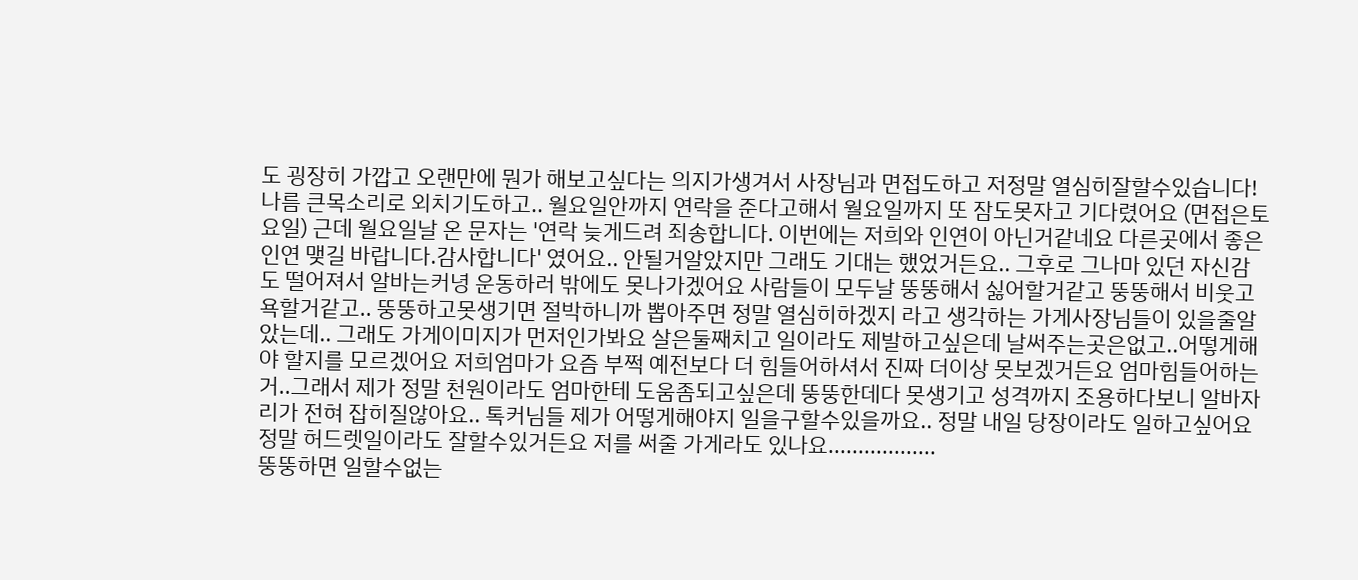도 굉장히 가깝고 오랜만에 뭔가 해보고싶다는 의지가생겨서 사장님과 면접도하고 저정말 열심히잘할수있습니다! 나름 큰목소리로 외치기도하고.. 월요일안까지 연락을 준다고해서 월요일까지 또 잠도못자고 기다렸어요 (면접은토요일) 근데 월요일날 온 문자는 '연락 늦게드려 죄송합니다. 이번에는 저희와 인연이 아닌거같네요 다른곳에서 좋은 인연 맺길 바랍니다.감사합니다' 였어요.. 안될거알았지만 그래도 기대는 했었거든요.. 그후로 그나마 있던 자신감도 떨어져서 알바는커녕 운동하러 밖에도 못나가겠어요 사람들이 모두날 뚱뚱해서 싫어할거같고 뚱뚱해서 비웃고 욕할거같고.. 뚱뚱하고못생기면 절박하니까 뽑아주면 정말 열심히하겠지 라고 생각하는 가게사장님들이 있을줄알았는데.. 그래도 가게이미지가 먼저인가봐요 살은둘째치고 일이라도 제발하고싶은데 날써주는곳은없고..어떻게해야 할지를 모르겠어요 저희엄마가 요즘 부쩍 예전보다 더 힘들어하셔서 진짜 더이상 못보겠거든요 엄마힘들어하는거..그래서 제가 정말 천원이라도 엄마한테 도움좀되고싶은데 뚱뚱한데다 못생기고 성격까지 조용하다보니 알바자리가 전혀 잡히질않아요.. 톡커님들 제가 어떻게해야지 일을구할수있을까요.. 정말 내일 당장이라도 일하고싶어요 정말 허드렛일이라도 잘할수있거든요 저를 써줄 가게라도 있나요..................
뚱뚱하면 일할수없는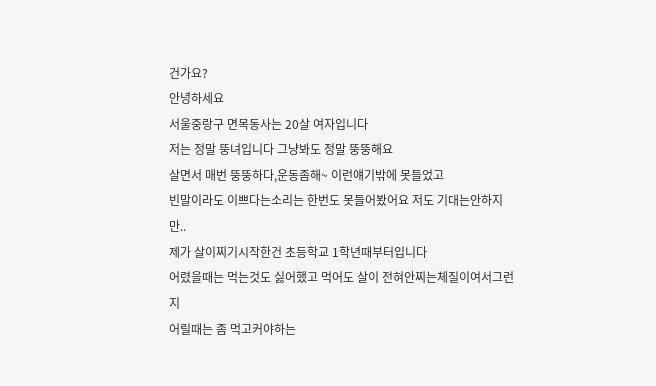건가요?
안녕하세요
서울중랑구 면목동사는 20살 여자입니다
저는 정말 뚱녀입니다 그냥봐도 정말 뚱뚱해요
살면서 매번 뚱뚱하다,운동좀해~ 이런얘기밖에 못들었고
빈말이라도 이쁘다는소리는 한번도 못들어봤어요 저도 기대는안하지만..
제가 살이찌기시작한건 초등학교 1학년때부터입니다
어렸을때는 먹는것도 싫어했고 먹어도 살이 전혀안찌는체질이여서그런지
어릴때는 좀 먹고커야하는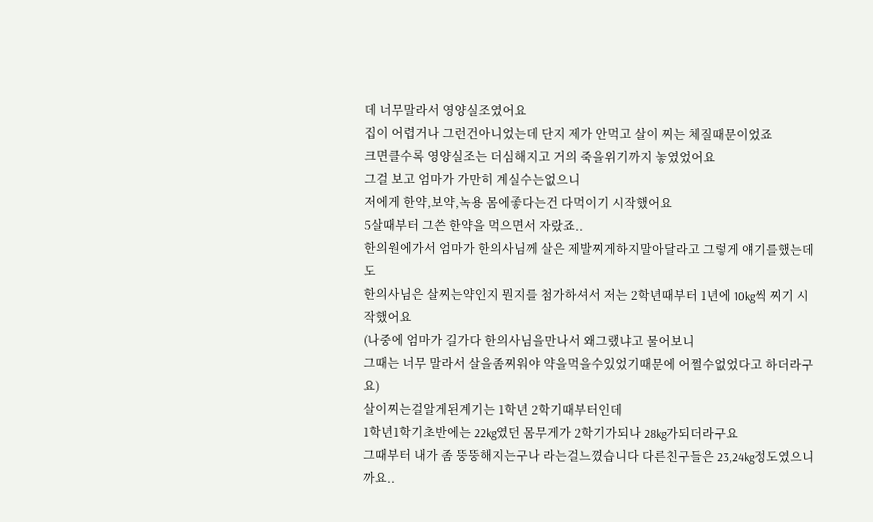데 너무말라서 영양실조였어요
집이 어렵거나 그런건아니었는데 단지 제가 안먹고 살이 찌는 체질때문이었죠
크면클수록 영양실조는 더심해지고 거의 죽을위기까지 놓였었어요
그걸 보고 엄마가 가만히 계실수는없으니
저에게 한약,보약,녹용 몸에좋다는건 다먹이기 시작했어요
5살때부터 그쓴 한약을 먹으면서 자랐죠..
한의원에가서 엄마가 한의사님께 살은 제발찌게하지말아달라고 그렇게 얘기를했는데도
한의사님은 살찌는약인지 뭔지를 첨가하셔서 저는 2학년때부터 1년에 10kg씩 찌기 시작했어요
(나중에 엄마가 길가다 한의사님을만나서 왜그랬냐고 물어보니
그때는 너무 말라서 살을좀찌워야 약을먹을수있었기때문에 어쩔수없었다고 하더라구요)
살이찌는걸알게된계기는 1학년 2학기때부터인데
1학년1학기초반에는 22kg였던 몸무게가 2학기가되나 28kg가되더라구요
그때부터 내가 좀 뚱뚱해지는구나 라는걸느꼈습니다 다른친구들은 23,24kg정도였으니까요..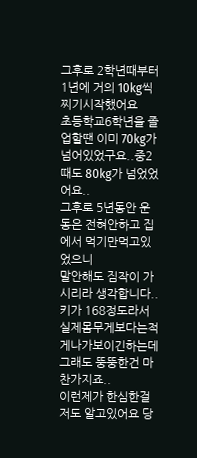그후로 2학년때부터 1년에 거의 10kg씩 찌기시작했어요
초등학교6학년을 졸업할땐 이미 70kg가 넘어있었구요..중2때도 80kg가 넘었었어요..
그후로 5년동안 운동은 전혀안하고 집에서 먹기만먹고있었으니
말안해도 짐작이 가시리라 생각합니다..
키가 168정도라서 실제몸무게보다는적게나가보이긴하는데 그래도 뚱뚱한건 마찬가지죠..
이런제가 한심한걸 저도 알고있어요 당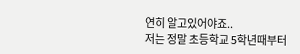연히 알고있어야죠..
저는 정말 초등학교 5학년때부터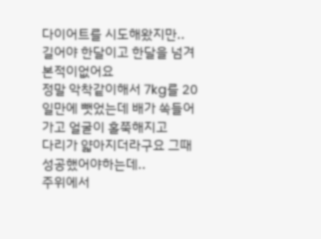다이어트를 시도해왔지만..
길어야 한달이고 한달을 넘겨본적이없어요
정말 악착같이해서 7kg를 20일만에 뺏었는데 배가 쏙들어가고 얼굴이 홀쭉해지고
다리가 얇아지더라구요 그때 성공했어야하는데..
주위에서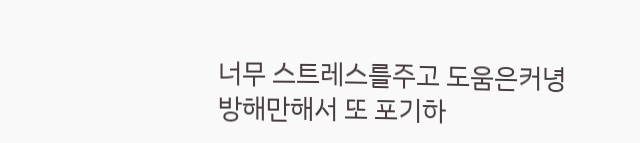너무 스트레스를주고 도움은커녕 방해만해서 또 포기하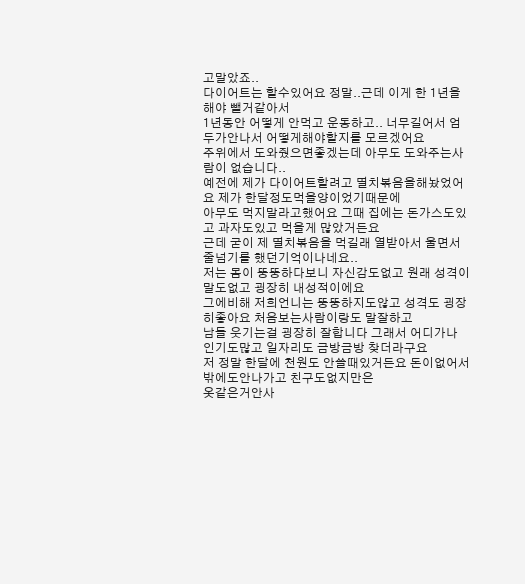고말았죠..
다이어트는 할수있어요 정말..근데 이게 한 1년을해야 뺄거같아서
1년동안 어떻게 안먹고 운동하고.. 너무길어서 엄두가안나서 어떻게해야할지를 모르겠어요
주위에서 도와줬으면좋겠는데 아무도 도와주는사람이 없습니다..
예전에 제가 다이어트할려고 멸치볶음을해놨었어요 제가 한달정도먹을양이었기때문에
아무도 먹지말라고했어요 그때 집에는 돈가스도있고 과자도있고 먹을게 많았거든요
근데 굳이 제 멸치볶음을 먹길래 열받아서 울면서 줄넘기를 했던기억이나네요..
저는 몸이 뚱뚱하다보니 자신감도없고 원래 성격이 말도없고 굉장히 내성적이에요
그에비해 저희언니는 뚱뚱하지도않고 성격도 굉장히좋아요 처음보는사람이랑도 말잘하고
남들 웃기는걸 굉장히 잘합니다 그래서 어디가나 인기도많고 일자리도 금방금방 찾더라구요
저 정말 한달에 천원도 안쓸때있거든요 돈이없어서 밖에도안나가고 친구도없지만은
옷같은거안사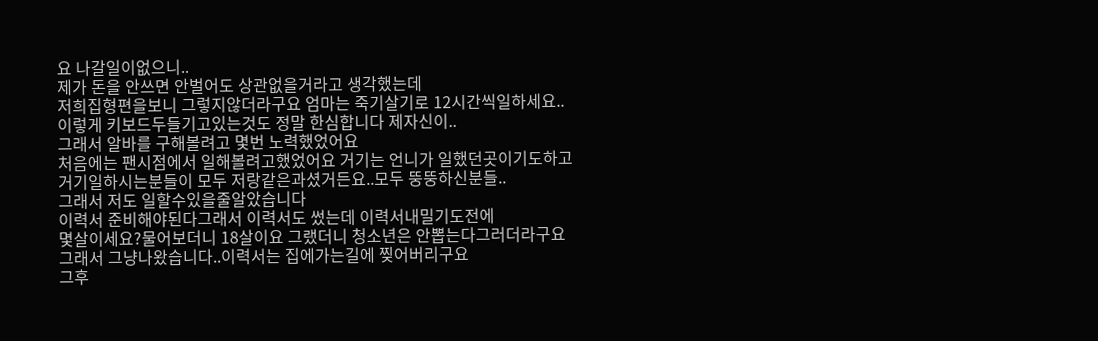요 나갈일이없으니..
제가 돈을 안쓰면 안벌어도 상관없을거라고 생각했는데
저희집형편을보니 그렇지않더라구요 엄마는 죽기살기로 12시간씩일하세요..
이렇게 키보드두들기고있는것도 정말 한심합니다 제자신이..
그래서 알바를 구해볼려고 몇번 노력했었어요
처음에는 팬시점에서 일해볼려고했었어요 거기는 언니가 일했던곳이기도하고
거기일하시는분들이 모두 저랑같은과셨거든요..모두 뚱뚱하신분들..
그래서 저도 일할수있을줄알았습니다
이력서 준비해야된다그래서 이력서도 썼는데 이력서내밀기도전에
몇살이세요?물어보더니 18살이요 그랬더니 청소년은 안뽑는다그러더라구요
그래서 그냥나왔습니다..이력서는 집에가는길에 찢어버리구요
그후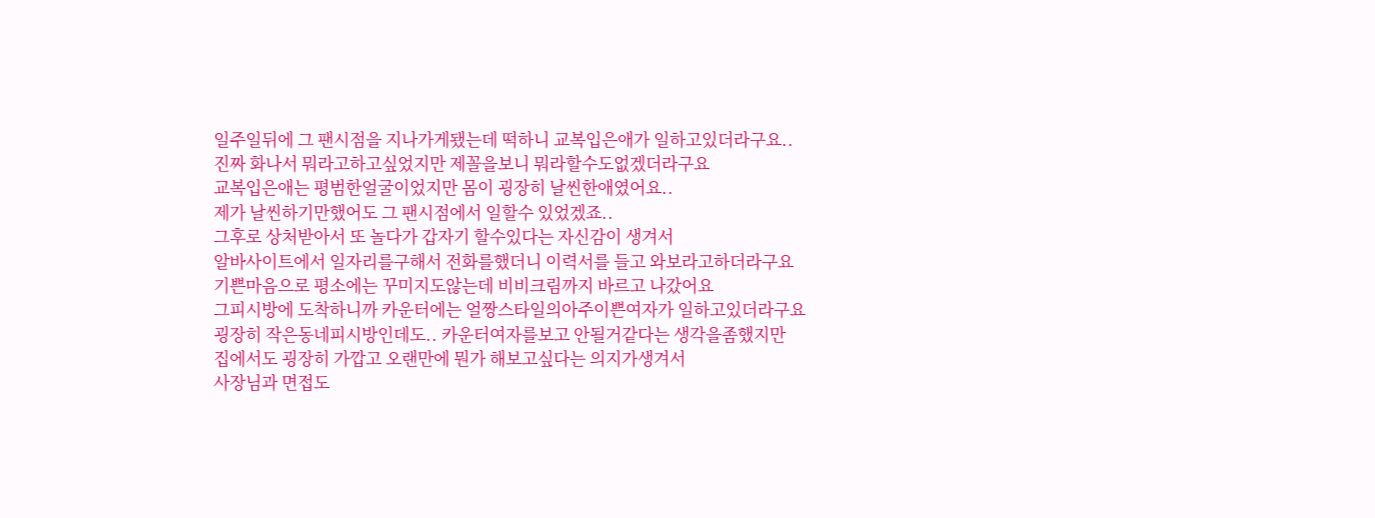일주일뒤에 그 팬시점을 지나가게됐는데 떡하니 교복입은애가 일하고있더라구요..
진짜 화나서 뭐라고하고싶었지만 제꼴을보니 뭐라할수도없겠더라구요
교복입은애는 평범한얼굴이었지만 몸이 굉장히 날씬한애였어요..
제가 날씬하기만했어도 그 팬시점에서 일할수 있었겠죠..
그후로 상처받아서 또 놀다가 갑자기 할수있다는 자신감이 생겨서
알바사이트에서 일자리를구해서 전화를했더니 이력서를 들고 와보라고하더라구요
기쁜마음으로 평소에는 꾸미지도않는데 비비크림까지 바르고 나갔어요
그피시방에 도착하니까 카운터에는 얼짱스타일의아주이쁜여자가 일하고있더라구요
굉장히 작은동네피시방인데도.. 카운터여자를보고 안될거같다는 생각을좀했지만
집에서도 굉장히 가깝고 오랜만에 뭔가 해보고싶다는 의지가생겨서
사장님과 면접도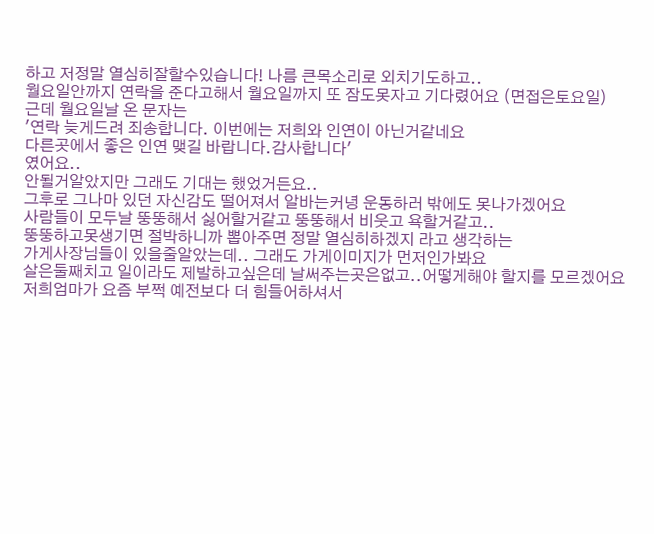하고 저정말 열심히잘할수있습니다! 나름 큰목소리로 외치기도하고..
월요일안까지 연락을 준다고해서 월요일까지 또 잠도못자고 기다렸어요 (면접은토요일)
근데 월요일날 온 문자는
'연락 늦게드려 죄송합니다. 이번에는 저희와 인연이 아닌거같네요
다른곳에서 좋은 인연 맺길 바랍니다.감사합니다'
였어요..
안될거알았지만 그래도 기대는 했었거든요..
그후로 그나마 있던 자신감도 떨어져서 알바는커녕 운동하러 밖에도 못나가겠어요
사람들이 모두날 뚱뚱해서 싫어할거같고 뚱뚱해서 비웃고 욕할거같고..
뚱뚱하고못생기면 절박하니까 뽑아주면 정말 열심히하겠지 라고 생각하는
가게사장님들이 있을줄알았는데.. 그래도 가게이미지가 먼저인가봐요
살은둘째치고 일이라도 제발하고싶은데 날써주는곳은없고..어떻게해야 할지를 모르겠어요
저희엄마가 요즘 부쩍 예전보다 더 힘들어하셔서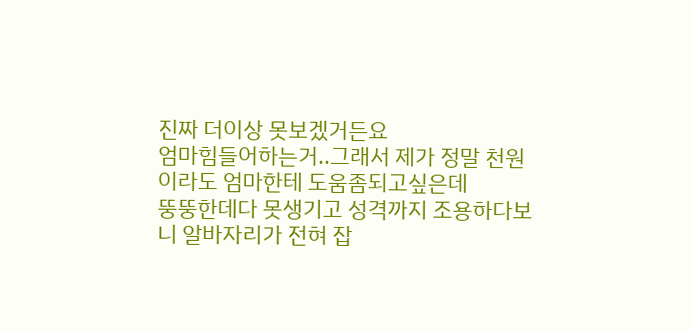진짜 더이상 못보겠거든요
엄마힘들어하는거..그래서 제가 정말 천원이라도 엄마한테 도움좀되고싶은데
뚱뚱한데다 못생기고 성격까지 조용하다보니 알바자리가 전혀 잡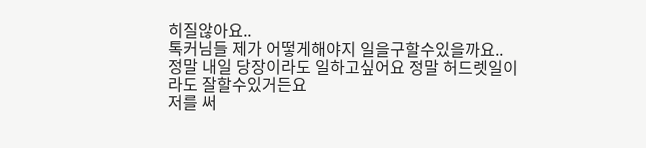히질않아요..
톡커님들 제가 어떻게해야지 일을구할수있을까요..
정말 내일 당장이라도 일하고싶어요 정말 허드렛일이라도 잘할수있거든요
저를 써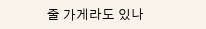줄 가게라도 있나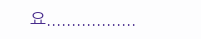요..................